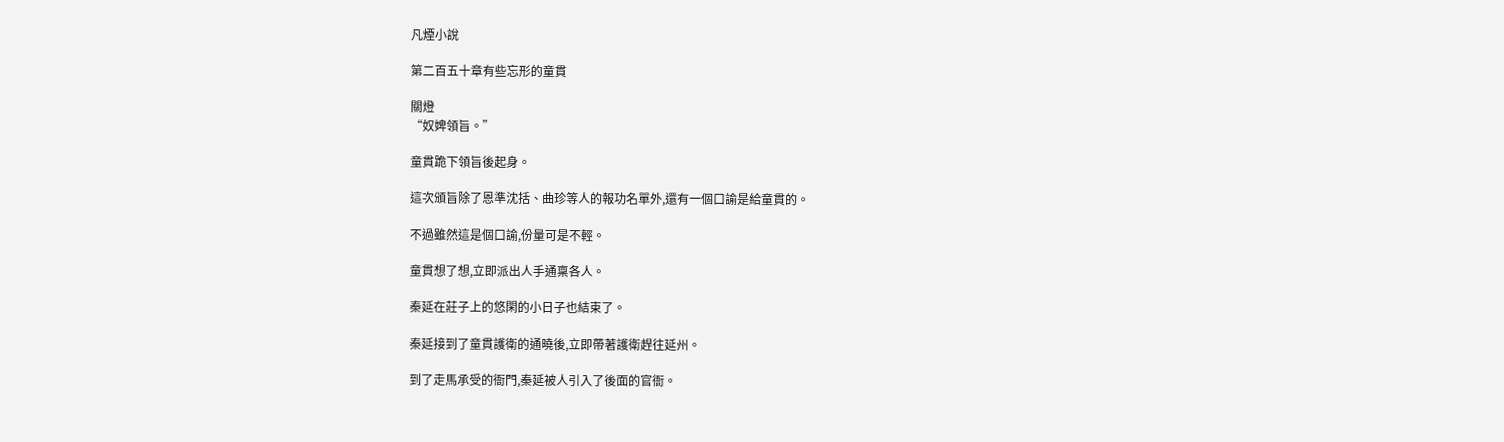凡煙小說

第二百五十章有些忘形的童貫

關燈
“奴婢領旨。”

童貫跪下領旨後起身。

這次頒旨除了恩準沈括、曲珍等人的報功名單外,還有一個口諭是給童貫的。

不過雖然這是個口諭,份量可是不輕。

童貫想了想,立即派出人手通稟各人。

秦延在莊子上的悠閑的小日子也結束了。

秦延接到了童貫護衛的通曉後,立即帶著護衛趕往延州。

到了走馬承受的衙門,秦延被人引入了後面的官衙。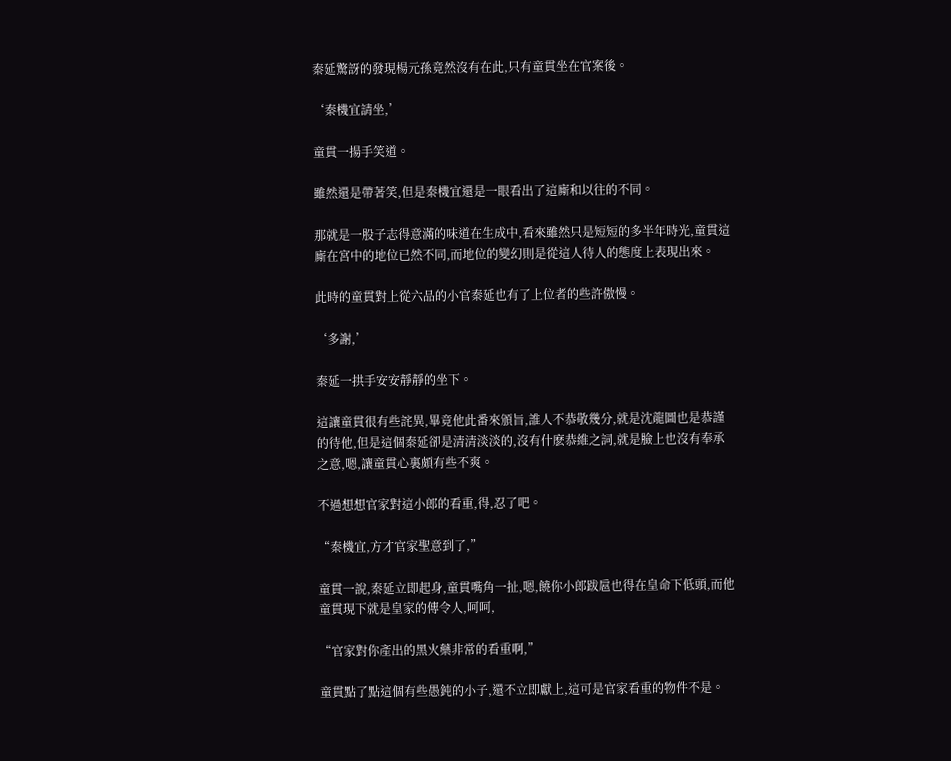秦延驚訝的發現楊元孫竟然沒有在此,只有童貫坐在官案後。

‘秦機宜請坐,’

童貫一揚手笑道。

雖然還是帶著笑,但是秦機宜還是一眼看出了這廝和以往的不同。

那就是一股子志得意滿的味道在生成中,看來雖然只是短短的多半年時光,童貫這廝在宮中的地位已然不同,而地位的變幻則是從這人待人的態度上表現出來。

此時的童貫對上從六品的小官秦延也有了上位者的些許傲慢。

‘多謝,’

秦延一拱手安安靜靜的坐下。

這讓童貫很有些詫異,畢竟他此番來頒旨,誰人不恭敬幾分,就是沈龍圖也是恭謹的待他,但是這個秦延卻是清清淡淡的,沒有什麽恭維之詞,就是臉上也沒有奉承之意,嗯,讓童貫心裏頗有些不爽。

不過想想官家對這小郎的看重,得,忍了吧。

“秦機宜,方才官家聖意到了,”

童貫一說,秦延立即起身,童貫嘴角一扯,嗯,饒你小郎跋扈也得在皇命下低頭,而他童貫現下就是皇家的傳令人,呵呵,

“官家對你產出的黑火藥非常的看重啊,”

童貫點了點這個有些愚鈍的小子,還不立即獻上,這可是官家看重的物件不是。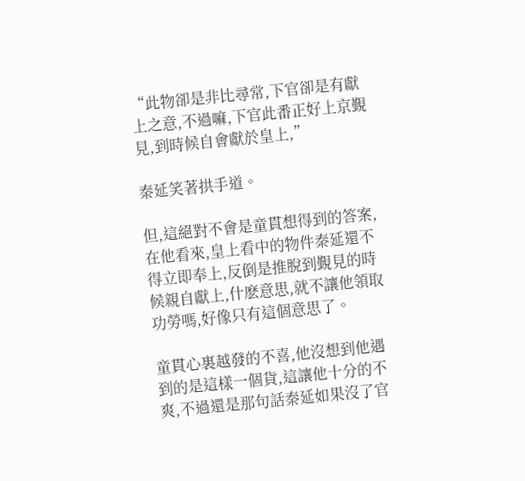“此物卻是非比尋常,下官卻是有獻上之意,不過嘛,下官此番正好上京覲見,到時候自會獻於皇上,”

秦延笑著拱手道。

但,這絕對不會是童貫想得到的答案,在他看來,皇上看中的物件秦延還不得立即奉上,反倒是推脫到覲見的時候親自獻上,什麽意思,就不讓他領取功勞嗎,好像只有這個意思了。

童貫心裏越發的不喜,他沒想到他遇到的是這樣一個貨,這讓他十分的不爽,不過還是那句話秦延如果沒了官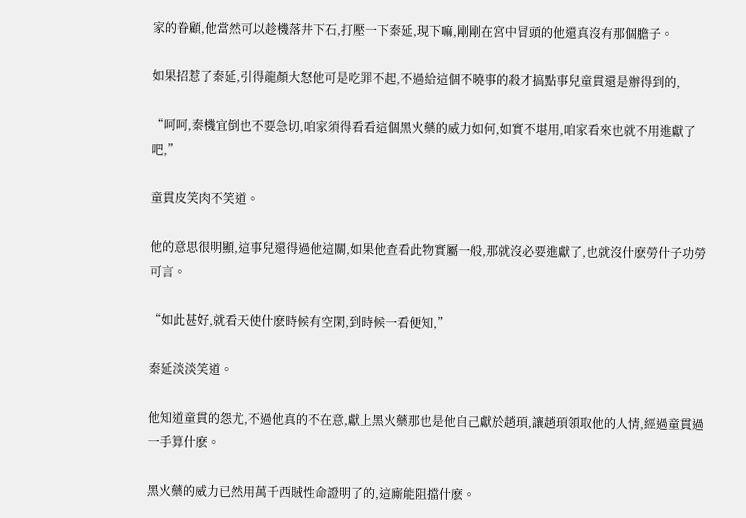家的眷顧,他當然可以趁機落井下石,打壓一下秦延,現下嘛,剛剛在宮中冒頭的他還真沒有那個膽子。

如果招惹了秦延,引得龍顏大怒他可是吃罪不起,不過給這個不曉事的殺才搞點事兒童貫還是辦得到的,

“呵呵,秦機宜倒也不要急切,咱家須得看看這個黑火藥的威力如何,如實不堪用,咱家看來也就不用進獻了吧,”

童貫皮笑肉不笑道。

他的意思很明顯,這事兒還得過他這關,如果他查看此物實屬一般,那就沒必要進獻了,也就沒什麽勞什子功勞可言。

“如此甚好,就看天使什麽時候有空閑,到時候一看便知,”

秦延淡淡笑道。

他知道童貫的怨尤,不過他真的不在意,獻上黑火藥那也是他自己獻於趙頊,讓趙頊領取他的人情,經過童貫過一手算什麽。

黑火藥的威力已然用萬千西賊性命證明了的,這廝能阻擋什麽。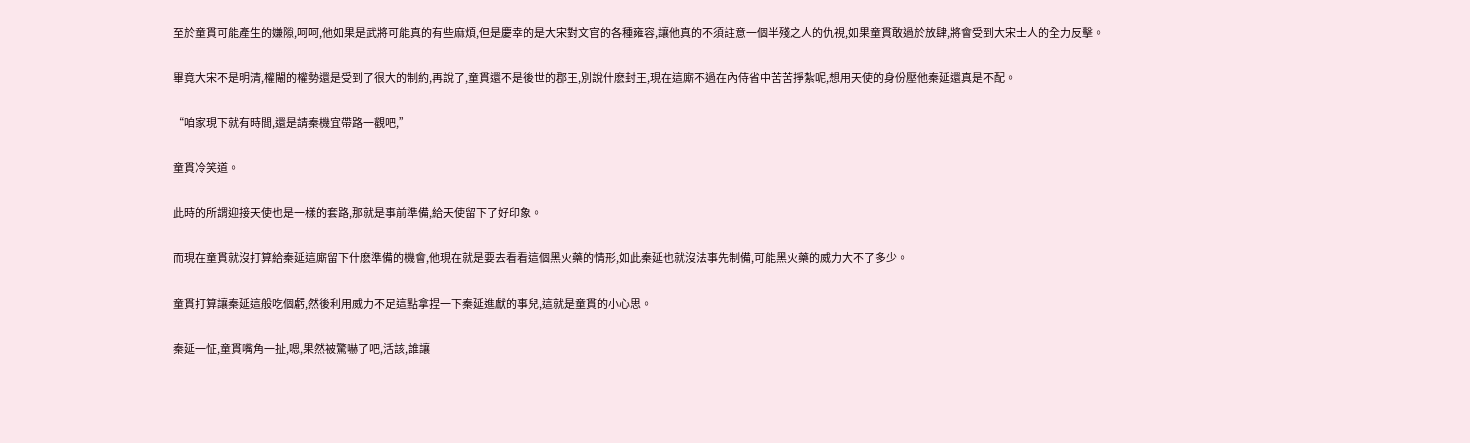至於童貫可能產生的嫌隙,呵呵,他如果是武將可能真的有些麻煩,但是慶幸的是大宋對文官的各種雍容,讓他真的不須註意一個半殘之人的仇視,如果童貫敢過於放肆,將會受到大宋士人的全力反擊。

畢竟大宋不是明清,權閹的權勢還是受到了很大的制約,再說了,童貫還不是後世的郡王,別說什麽封王,現在這廝不過在內侍省中苦苦掙紮呢,想用天使的身份壓他秦延還真是不配。

“咱家現下就有時間,還是請秦機宜帶路一觀吧,”

童貫冷笑道。

此時的所謂迎接天使也是一樣的套路,那就是事前準備,給天使留下了好印象。

而現在童貫就沒打算給秦延這廝留下什麽準備的機會,他現在就是要去看看這個黑火藥的情形,如此秦延也就沒法事先制備,可能黑火藥的威力大不了多少。

童貫打算讓秦延這般吃個虧,然後利用威力不足這點拿捏一下秦延進獻的事兒,這就是童貫的小心思。

秦延一怔,童貫嘴角一扯,嗯,果然被驚嚇了吧,活該,誰讓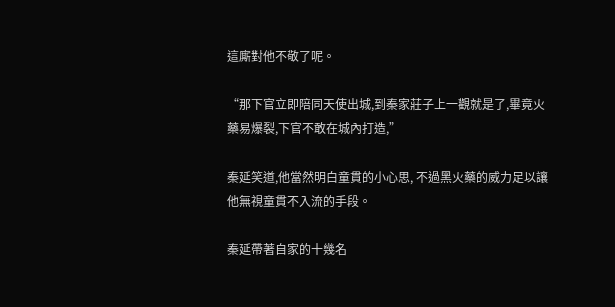這廝對他不敬了呢。

“那下官立即陪同天使出城,到秦家莊子上一觀就是了,畢竟火藥易爆裂,下官不敢在城內打造,”

秦延笑道,他當然明白童貫的小心思, 不過黑火藥的威力足以讓他無視童貫不入流的手段。

秦延帶著自家的十幾名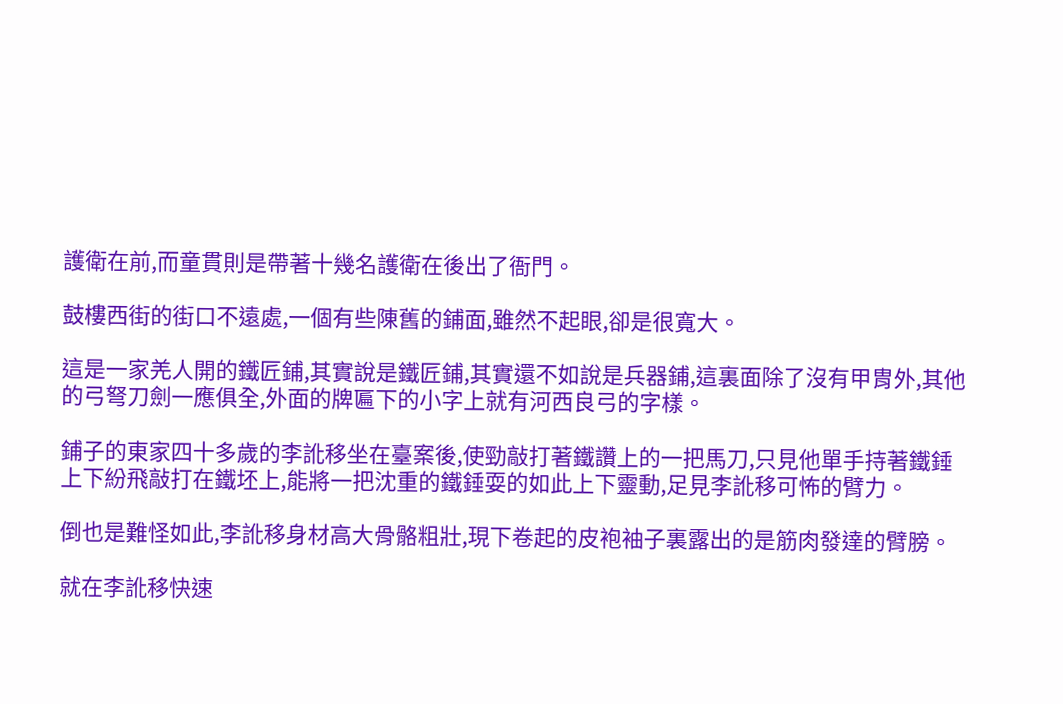護衛在前,而童貫則是帶著十幾名護衛在後出了衙門。

鼓樓西街的街口不遠處,一個有些陳舊的鋪面,雖然不起眼,卻是很寬大。

這是一家羌人開的鐵匠鋪,其實說是鐵匠鋪,其實還不如說是兵器鋪,這裏面除了沒有甲胄外,其他的弓弩刀劍一應俱全,外面的牌匾下的小字上就有河西良弓的字樣。

鋪子的東家四十多歲的李訛移坐在臺案後,使勁敲打著鐵讚上的一把馬刀,只見他單手持著鐵錘上下紛飛敲打在鐵坯上,能將一把沈重的鐵錘耍的如此上下靈動,足見李訛移可怖的臂力。

倒也是難怪如此,李訛移身材高大骨骼粗壯,現下卷起的皮袍袖子裏露出的是筋肉發達的臂膀。

就在李訛移快速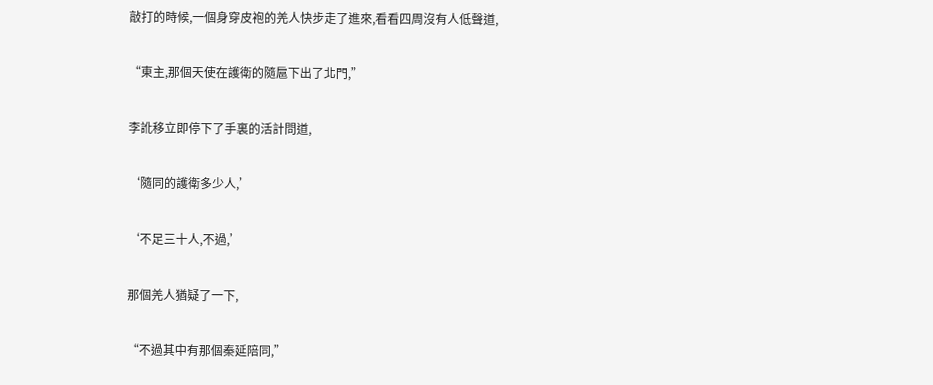敲打的時候,一個身穿皮袍的羌人快步走了進來,看看四周沒有人低聲道,

“東主,那個天使在護衛的隨扈下出了北門,”

李訛移立即停下了手裏的活計問道,

‘隨同的護衛多少人,’

‘不足三十人,不過,’

那個羌人猶疑了一下,

“不過其中有那個秦延陪同,”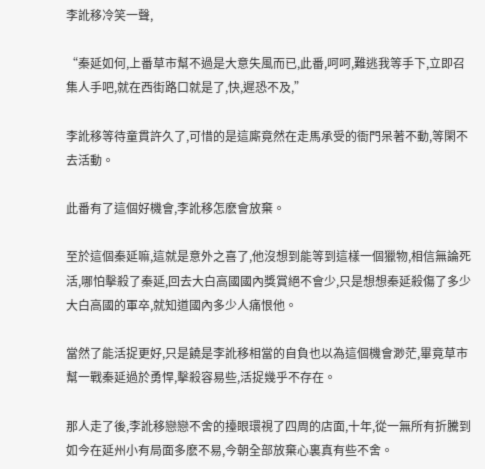李訛移冷笑一聲,

“秦延如何,上番草市幫不過是大意失風而已,此番,呵呵,難逃我等手下,立即召集人手吧,就在西街路口就是了,快,遲恐不及,”

李訛移等待童貫許久了,可惜的是這廝竟然在走馬承受的衙門呆著不動,等閑不去活動。

此番有了這個好機會,李訛移怎麽會放棄。

至於這個秦延嘛,這就是意外之喜了,他沒想到能等到這樣一個獵物,相信無論死活,哪怕擊殺了秦延,回去大白高國國內獎賞絕不會少,只是想想秦延殺傷了多少大白高國的軍卒,就知道國內多少人痛恨他。

當然了能活捉更好,只是饒是李訛移相當的自負也以為這個機會渺茫,畢竟草市幫一戰秦延過於勇悍,擊殺容易些,活捉幾乎不存在。

那人走了後,李訛移戀戀不舍的擡眼環視了四周的店面,十年,從一無所有折騰到如今在延州小有局面多麽不易,今朝全部放棄心裏真有些不舍。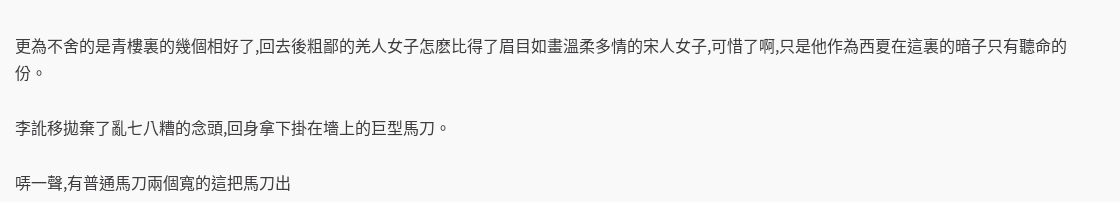更為不舍的是青樓裏的幾個相好了,回去後粗鄙的羌人女子怎麽比得了眉目如畫溫柔多情的宋人女子,可惜了啊,只是他作為西夏在這裏的暗子只有聽命的份。

李訛移拋棄了亂七八糟的念頭,回身拿下掛在墻上的巨型馬刀。

哢一聲,有普通馬刀兩個寬的這把馬刀出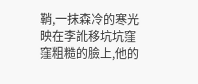鞘,一抹森冷的寒光映在李訛移坑坑窪窪粗糙的臉上,他的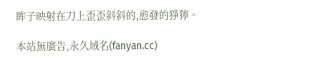眸子映射在刀上歪歪斜斜的,愈發的猙獰。

本站無廣告,永久域名(fanyan.cc)